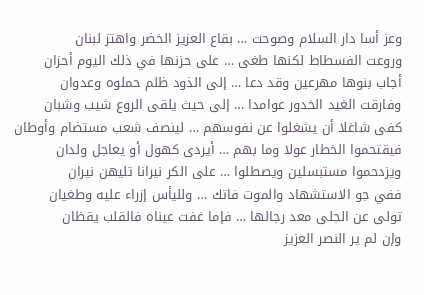وعز أسا دار السلام وصوحت … بقاع العزيز الخضر واهتز لبنان
وروعت الفسطاط لكنها طغى … على حزنها في ذلك اليوم أحزان
أجاب بنوها مهرعين وقد دعا … إلى الذود ظلم حملوه وعدوان
وفارقت الغيد الخدور عوامدا … إلى حيث يلقى الروع شيب وشبان
كفى شاغلا أن يشغلوا عن نفوسهم … لينصف شعب مستضام وأوطان
فيقتحموا الخطار عولا وما بهم … أيردى كهول أو يعاجل ولدان
ويزدحموا مستبسلين ويصطلوا … على الكر نيرانا تليهن نيران
ففي جو الاستشهاد والموت فاتك … ولليأس إزراء عليه وطغيان
تولى عن الجلى معد رجالها … فإما غفت عيناه فالقلب يقظان
وإن لم ير النصر العزيز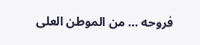فروحه … من الموطن العلى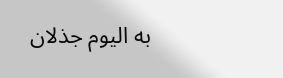به اليوم جذلان